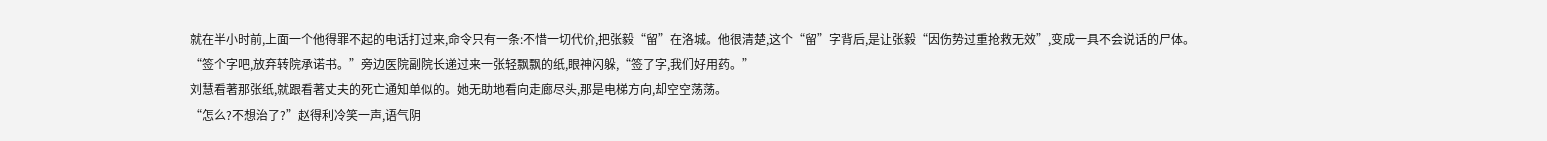就在半小时前,上面一个他得罪不起的电话打过来,命令只有一条:不惜一切代价,把张毅“留”在洛城。他很清楚,这个“留”字背后,是让张毅“因伤势过重抢救无效”,变成一具不会说话的尸体。
“签个字吧,放弃转院承诺书。”旁边医院副院长递过来一张轻飘飘的纸,眼神闪躲,“签了字,我们好用药。”
刘慧看著那张纸,就跟看著丈夫的死亡通知单似的。她无助地看向走廊尽头,那是电梯方向,却空空荡荡。
“怎么?不想治了?”赵得利冷笑一声,语气阴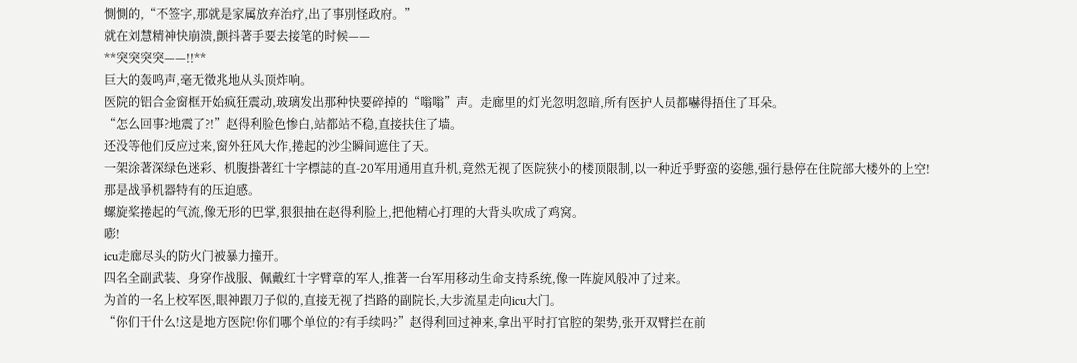惻惻的,“不签字,那就是家属放弃治疗,出了事別怪政府。”
就在刘慧精神快崩溃,颤抖著手要去接笔的时候——
**突突突突——!!**
巨大的轰鸣声,毫无徵兆地从头顶炸响。
医院的铝合金窗框开始疯狂震动,玻璃发出那种快要碎掉的“嗡嗡”声。走廊里的灯光忽明忽暗,所有医护人员都嚇得捂住了耳朵。
“怎么回事?地震了?!”赵得利脸色惨白,站都站不稳,直接扶住了墙。
还没等他们反应过来,窗外狂风大作,捲起的沙尘瞬间遮住了天。
一架涂著深绿色迷彩、机腹掛著红十字標誌的直-20军用通用直升机,竟然无视了医院狭小的楼顶限制,以一种近乎野蛮的姿態,强行悬停在住院部大楼外的上空!
那是战爭机器特有的压迫感。
螺旋桨捲起的气流,像无形的巴掌,狠狠抽在赵得利脸上,把他精心打理的大背头吹成了鸡窝。
嘭!
icu走廊尽头的防火门被暴力撞开。
四名全副武装、身穿作战服、佩戴红十字臂章的军人,推著一台军用移动生命支持系统,像一阵旋风般冲了过来。
为首的一名上校军医,眼神跟刀子似的,直接无视了挡路的副院长,大步流星走向icu大门。
“你们干什么!这是地方医院!你们哪个单位的?有手续吗?”赵得利回过神来,拿出平时打官腔的架势,张开双臂拦在前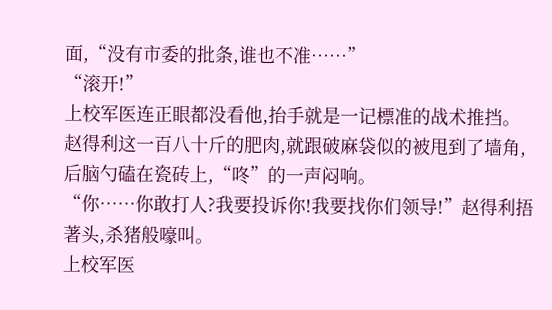面,“没有市委的批条,谁也不准……”
“滚开!”
上校军医连正眼都没看他,抬手就是一记標准的战术推挡。
赵得利这一百八十斤的肥肉,就跟破麻袋似的被甩到了墙角,后脑勺磕在瓷砖上,“咚”的一声闷响。
“你……你敢打人?我要投诉你!我要找你们领导!”赵得利捂著头,杀猪般嚎叫。
上校军医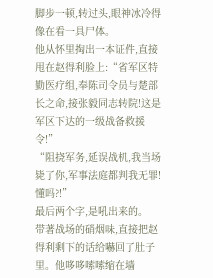脚步一顿,转过头,眼神冰冷得像在看一具尸体。
他从怀里掏出一本证件,直接甩在赵得利脸上:“省军区特勤医疗组,奉陈司令员与楚部长之命,接张毅同志转院!这是军区下达的一级战备救援令!”
“阻挠军务,延误战机,我当场毙了你,军事法庭都判我无罪!懂吗?!”
最后两个字,是吼出来的。
带著战场的硝烟味,直接把赵得利剩下的话给嚇回了肚子里。他哆哆嗦嗦缩在墙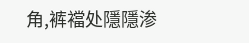角,裤襠处隱隱渗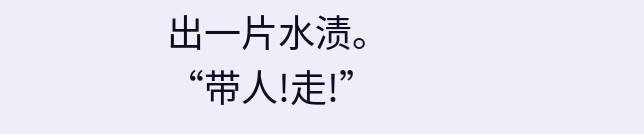出一片水渍。
“带人!走!”